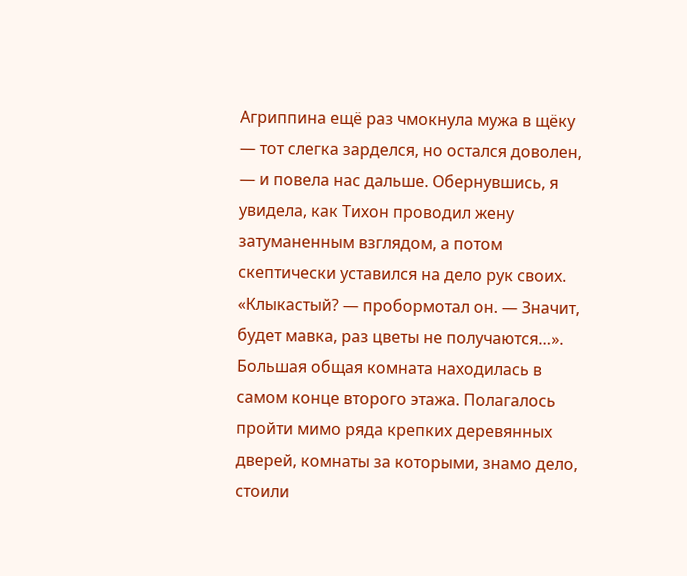Агриппина ещё раз чмокнула мужа в щёку — тот слегка зарделся, но остался доволен, — и повела нас дальше. Обернувшись, я увидела, как Тихон проводил жену затуманенным взглядом, а потом скептически уставился на дело рук своих. «Клыкастый? — пробормотал он. — Значит, будет мавка, раз цветы не получаются…».
Большая общая комната находилась в самом конце второго этажа. Полагалось пройти мимо ряда крепких деревянных дверей, комнаты за которыми, знамо дело, стоили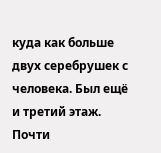куда как больше двух серебрушек с человека. Был ещё и третий этаж. Почти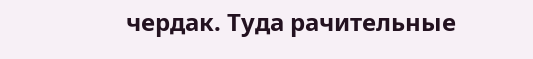чердак. Туда рачительные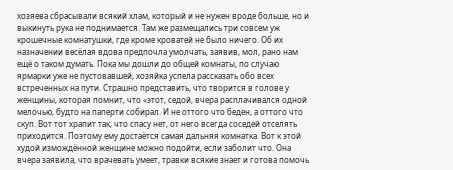хозяева сбрасывали всякий хлам, который и не нужен вроде больше, но и выкинуть рука не поднимается. Там же размещались три совсем уж крошечные комнатушки, где кроме кроватей не было ничего. Об их назначении весёлая вдова предпочла умолчать, заявив, мол, рано нам ещё о таком думать. Пока мы дошли до общей комнаты, по случаю ярмарки уже не пустовавшей, хозяйка успела рассказать обо всех встреченных на пути. Страшно представить, что творится в голове у женщины, которая помнит, что «этот, седой, вчера расплачивался одной мелочью, будто на паперти собирал. И не оттого что беден, а оттого что скуп. Вот тот храпит так, что спасу нет, от него всегда соседей отселять приходится. Поэтому ему достаётся самая дальняя комнатка. Вот к этой худой измождённой женщине можно подойти, если заболит что. Она вчера заявила, что врачевать умеет, травки всякие знает и готова помочь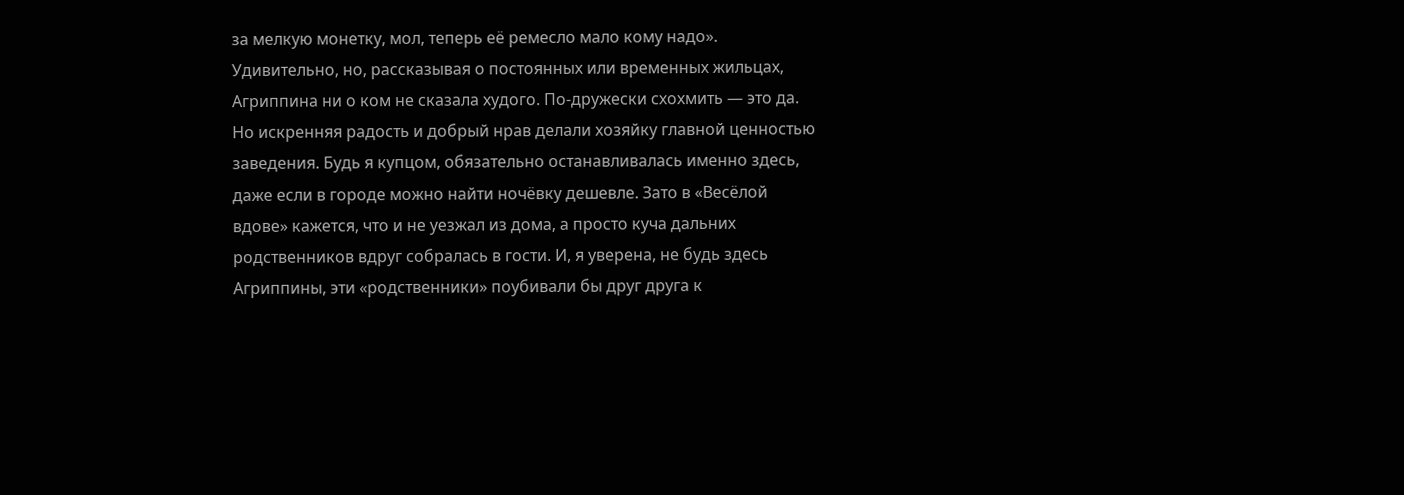за мелкую монетку, мол, теперь её ремесло мало кому надо». Удивительно, но, рассказывая о постоянных или временных жильцах, Агриппина ни о ком не сказала худого. По-дружески схохмить — это да. Но искренняя радость и добрый нрав делали хозяйку главной ценностью заведения. Будь я купцом, обязательно останавливалась именно здесь, даже если в городе можно найти ночёвку дешевле. Зато в «Весёлой вдове» кажется, что и не уезжал из дома, а просто куча дальних родственников вдруг собралась в гости. И, я уверена, не будь здесь Агриппины, эти «родственники» поубивали бы друг друга к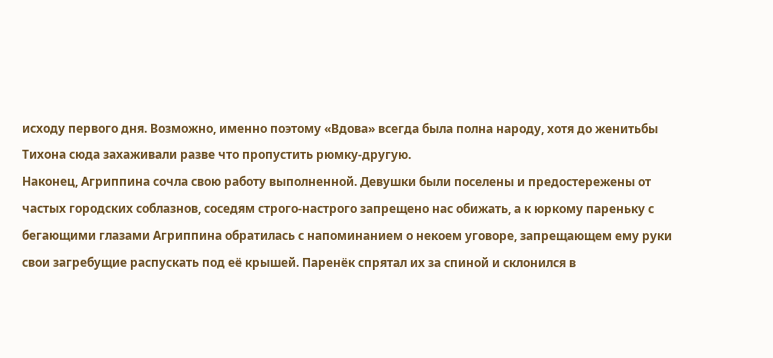исходу первого дня. Возможно, именно поэтому «Вдова» всегда была полна народу, хотя до женитьбы Тихона сюда захаживали разве что пропустить рюмку-другую.
Наконец, Агриппина сочла свою работу выполненной. Девушки были поселены и предостережены от частых городских соблазнов, соседям строго-настрого запрещено нас обижать, а к юркому пареньку с бегающими глазами Агриппина обратилась с напоминанием о некоем уговоре, запрещающем ему руки свои загребущие распускать под её крышей. Паренёк спрятал их за спиной и склонился в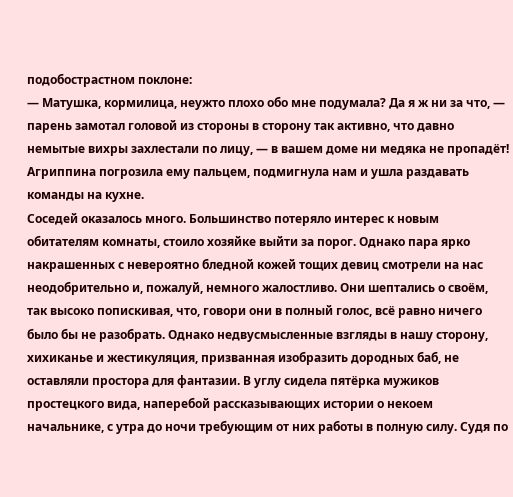подобострастном поклоне:
— Матушка, кормилица, неужто плохо обо мне подумала? Да я ж ни за что, — парень замотал головой из стороны в сторону так активно, что давно немытые вихры захлестали по лицу, — в вашем доме ни медяка не пропадёт! Агриппина погрозила ему пальцем, подмигнула нам и ушла раздавать команды на кухне.
Соседей оказалось много. Большинство потеряло интерес к новым обитателям комнаты, стоило хозяйке выйти за порог. Однако пара ярко накрашенных с невероятно бледной кожей тощих девиц смотрели на нас неодобрительно и, пожалуй, немного жалостливо. Они шептались о своём, так высоко попискивая, что, говори они в полный голос, всё равно ничего было бы не разобрать. Однако недвусмысленные взгляды в нашу сторону, хихиканье и жестикуляция, призванная изобразить дородных баб, не оставляли простора для фантазии. В углу сидела пятёрка мужиков простецкого вида, наперебой рассказывающих истории о некоем начальнике, с утра до ночи требующим от них работы в полную силу. Судя по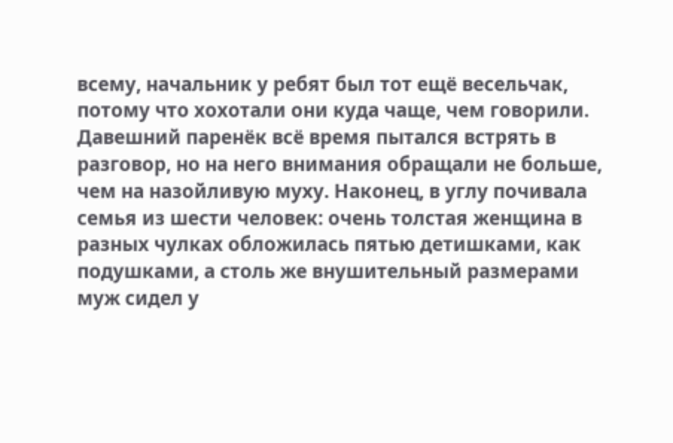всему, начальник у ребят был тот ещё весельчак, потому что хохотали они куда чаще, чем говорили. Давешний паренёк всё время пытался встрять в разговор, но на него внимания обращали не больше, чем на назойливую муху. Наконец, в углу почивала семья из шести человек: очень толстая женщина в разных чулках обложилась пятью детишками, как подушками, а столь же внушительный размерами муж сидел у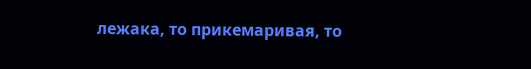лежака, то прикемаривая, то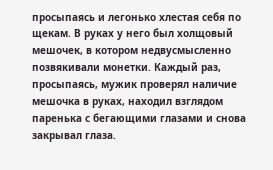просыпаясь и легонько хлестая себя по щекам. В руках у него был холщовый мешочек, в котором недвусмысленно позвякивали монетки. Каждый раз, просыпаясь, мужик проверял наличие мешочка в руках, находил взглядом паренька с бегающими глазами и снова закрывал глаза.